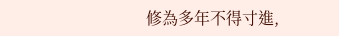修為多年不得寸進,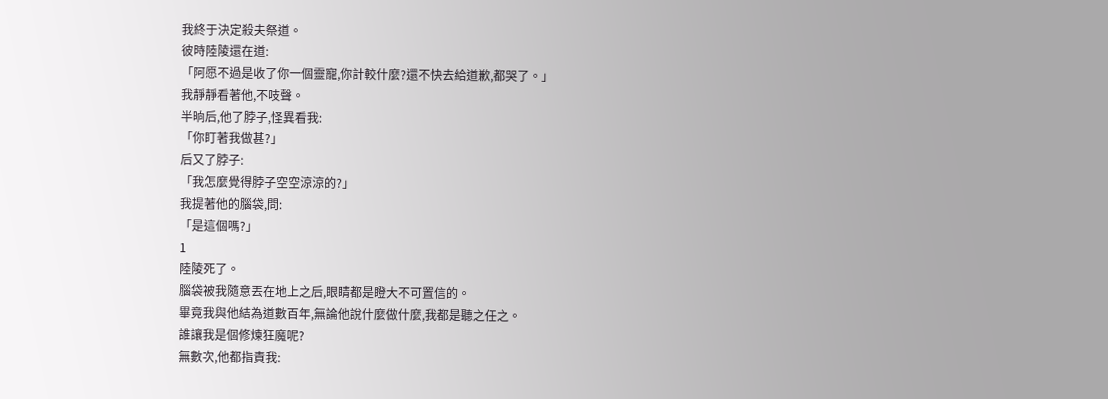我終于決定殺夫祭道。
彼時陸陵還在道:
「阿愿不過是收了你一個靈寵,你計較什麼?還不快去給道歉,都哭了。」
我靜靜看著他,不吱聲。
半晌后,他了脖子,怪異看我:
「你盯著我做甚?」
后又了脖子:
「我怎麼覺得脖子空空涼涼的?」
我提著他的腦袋,問:
「是這個嗎?」
1
陸陵死了。
腦袋被我隨意丟在地上之后,眼睛都是瞪大不可置信的。
畢竟我與他結為道數百年,無論他說什麼做什麼,我都是聽之任之。
誰讓我是個修煉狂魔呢?
無數次,他都指責我: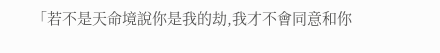「若不是天命境說你是我的劫,我才不會同意和你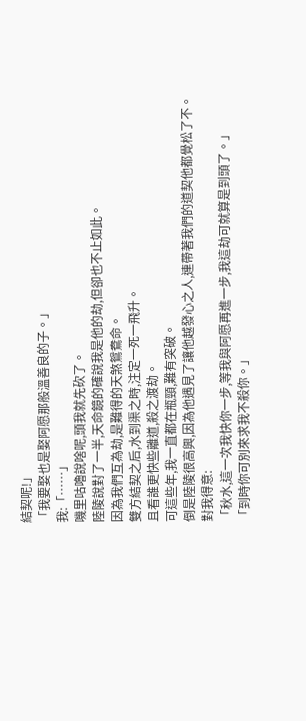結契呢!」
「我要娶也是娶阿愿那般溫善良的子。」
我:「……」
嘰里咕嚕說啥呢,頭我就先砍了。
陸陵說對了一半,天命鏡的確說我是他的劫,但卻也不止如此。
因為我們互為劫,是難得的天煞鴛鴦命。
雙方結契之后,水到渠之時,注定一死一飛升。
且看誰更快些離道,殺之渡劫。
可這些年,我一直都在瓶頸,難有突破。
倒是陸陵很高興,因為他遇見了讓他越發心之人,連帶著我們的道契他都覺松了不。
對我得意:
「秋水,這一次我快你一步,等我與阿愿再進一步,我這劫可就算是到頭了。」
「到時你可別來求我不殺你。」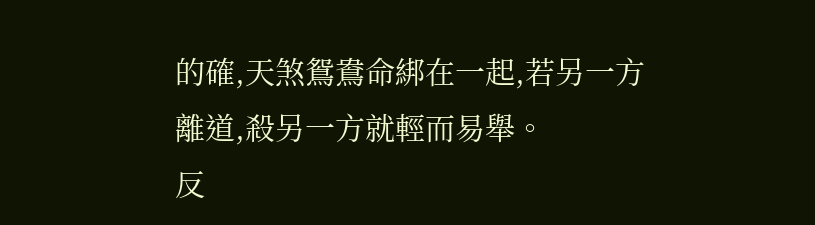的確,天煞鴛鴦命綁在一起,若另一方離道,殺另一方就輕而易舉。
反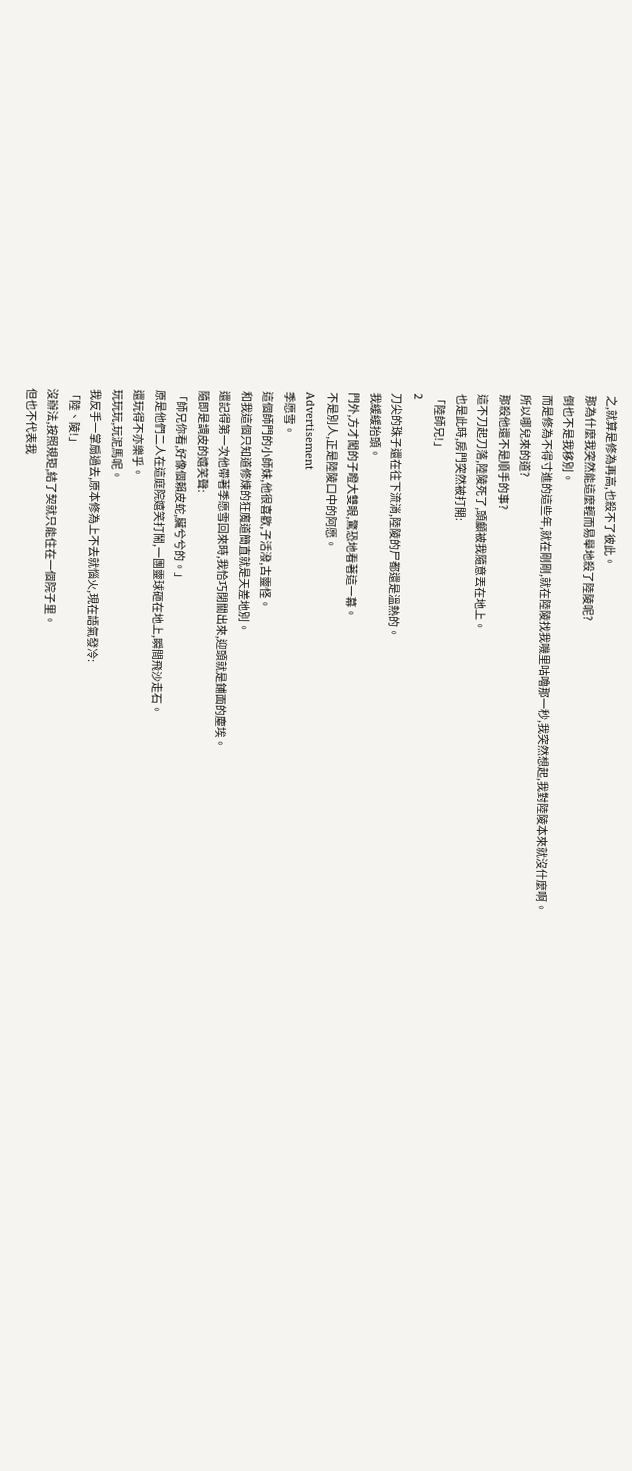之,就算是修為再高,也殺不了彼此。
那為什麼我突然能這麼輕而易舉地殺了陸陵呢?
倒也不是我移別。
而是修為不得寸進的這些年,就在剛剛,就在陸陵找我嘰里咕嚕那一秒,我突然想起,我對陸陵本來就沒什麼啊。
所以哪兒來的道?
那殺他還不是順手的事?
這不刀起刀落,陸陵死了,頭顱被我隨意丟在地上。
也是此時,房門突然被打開:
「陸師兄!」
2
刀尖的珠子還在往下流淌,陸陵的尸都還是溫熱的。
我緩緩抬頭。
門外,方才闖的子瞪大雙眼,驚恐地看著這一幕。
不是別人,正是陸陵口中的阿愿。
Advertisement
季愿雪。
這個師門的小師妹,他很喜歡,子活潑,古靈怪。
和我這個只知道修煉的狂魔道簡直就是天差地別。
還記得第一次他帶著季愿雪回來時,我恰巧閉關出來,迎頭就是鋪面的塵埃。
隨即是調皮的嬉笑聲:
「師兄你看,好像個賴皮蛇,臟兮兮的。」
原是他們二人在這庭院嬉笑打鬧,一團靈球砸在地上,瞬間飛沙走石。
還玩得不亦樂乎。
玩玩玩,玩泥馬呢。
我反手一掌扇過去,原本修為上不去就惱火,現在語氣發冷:
「陸、陵!」
沒辦法,按照規矩,結了契就只能住在一個院子里。
但也不代表我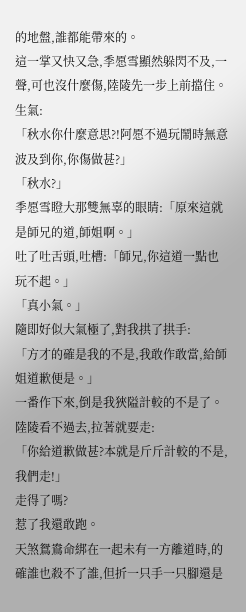的地盤,誰都能帶來的。
這一掌又快又急,季愿雪顯然躲閃不及,一聲,可也沒什麼傷,陸陵先一步上前擋住。
生氣:
「秋水你什麼意思?!阿愿不過玩鬧時無意波及到你,你傷做甚?」
「秋水?」
季愿雪瞪大那雙無辜的眼睛:「原來這就是師兄的道,師姐啊。」
吐了吐舌頭,吐槽:「師兄,你這道一點也玩不起。」
「真小氣。」
隨即好似大氣極了,對我拱了拱手:
「方才的確是我的不是,我敢作敢當,給師姐道歉便是。」
一番作下來,倒是我狹隘計較的不是了。
陸陵看不過去,拉著就要走:
「你給道歉做甚?本就是斤斤計較的不是,我們走!」
走得了嗎?
惹了我還敢跑。
天煞鴛鴦命綁在一起未有一方離道時,的確誰也殺不了誰,但折一只手一只腳還是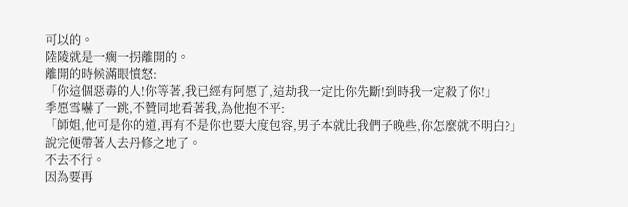可以的。
陸陵就是一瘸一拐離開的。
離開的時候滿眼憤怒:
「你這個惡毒的人!你等著,我已經有阿愿了,這劫我一定比你先斷!到時我一定殺了你!」
季愿雪嚇了一跳,不贊同地看著我,為他抱不平:
「師姐,他可是你的道,再有不是你也要大度包容,男子本就比我們子晚些,你怎麼就不明白?」
說完便帶著人去丹修之地了。
不去不行。
因為要再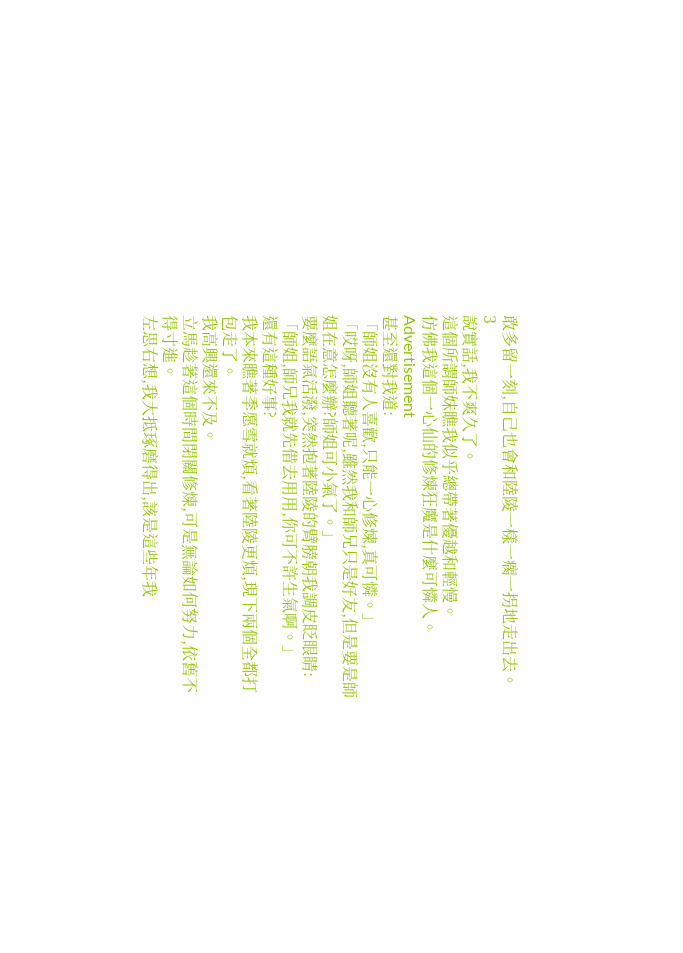敢多留一刻,自己也會和陸陵一樣一瘸一拐地走出去。
3
說實話,我不爽久了。
這個所謂師妹瞧我似乎總帶著優越和輕慢。
仿佛我這個一心仙的修煉狂魔是什麼可憐人。
Advertisement
甚至還對我道:
「師姐沒有人喜歡,只能一心修煉,真可憐。」
「哎呀,師姐聽著呢,雖然我和師兄只是好友,但是要是師姐在意怎麼辦?師姐可小氣了。」
要麼語氣活潑,突然抱著陸陵的臂膀朝我調皮眨眼睛:
「師姐,師兄我就先借去用用,你可不許生氣啊。」
還有這種好事?
我本來瞧著季愿雪就煩,看著陸陵更煩,現下兩個全都打包走了。
我高興還來不及。
立馬趁著這個時間閉關修煉,可是無論如何努力,依舊不得寸進。
左思右想,我大抵琢磨得出,該是這些年我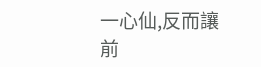一心仙,反而讓前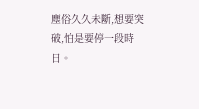塵俗久久未斷,想要突破,怕是要停一段時日。